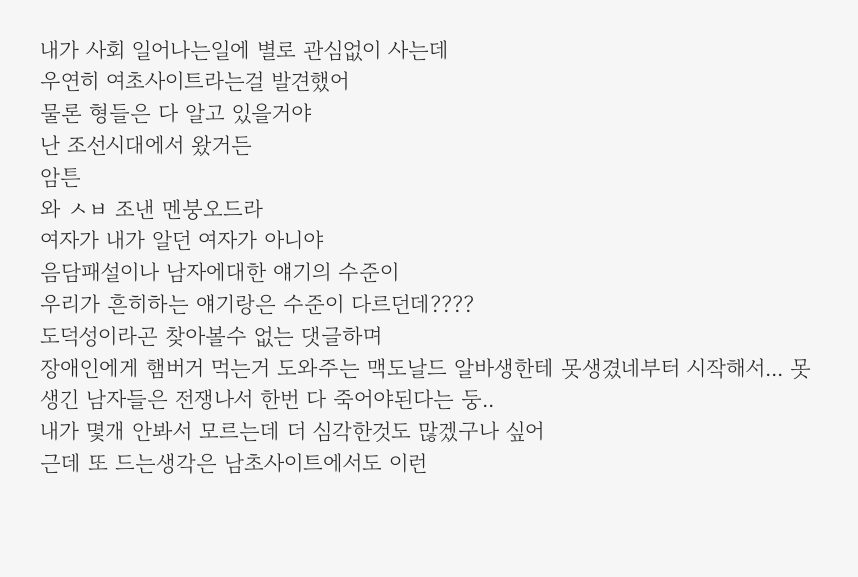내가 사회 일어나는일에 별로 관심없이 사는데
우연히 여초사이트라는걸 발견했어
물론 형들은 다 알고 있을거야
난 조선시대에서 왔거든
암튼
와 ㅅㅂ 조낸 멘붕오드라
여자가 내가 알던 여자가 아니야
음담패설이나 남자에대한 얘기의 수준이
우리가 흔히하는 얘기랑은 수준이 다르던데????
도덕성이라곤 찾아볼수 없는 댓글하며
장애인에게 햄버거 먹는거 도와주는 맥도날드 알바생한테 못생겼네부터 시작해서... 못생긴 남자들은 전쟁나서 한번 다 죽어야된다는 둥..
내가 몇개 안봐서 모르는데 더 심각한것도 많겠구나 싶어
근데 또 드는생각은 남초사이트에서도 이런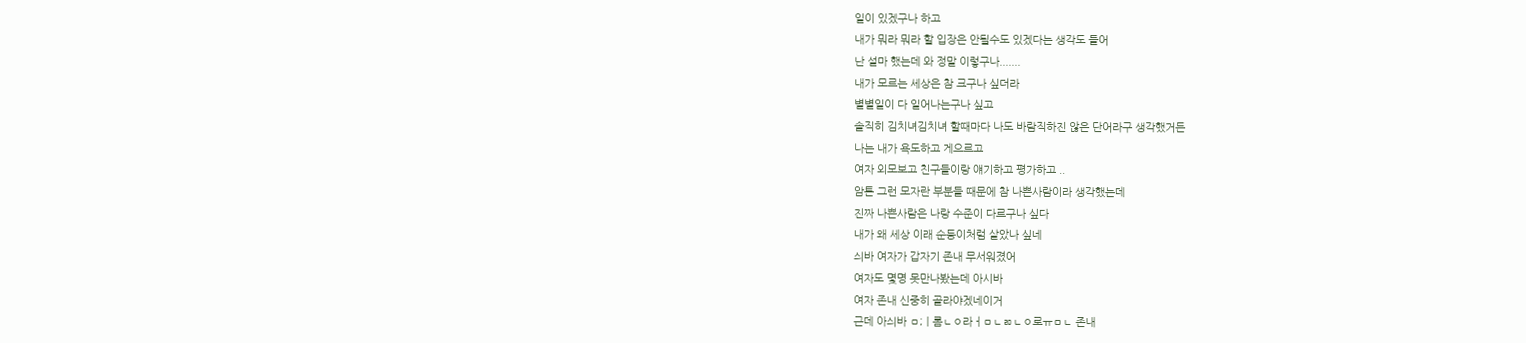일이 있겠구나 하고
내가 뭐라 뭐라 할 입장은 안될수도 있겠다는 생각도 들어
난 설마 했는데 와 정말 이렇구나.......
내가 모르는 세상은 참 크구나 싶더라
별별일이 다 일어나는구나 싶고
솔직히 김치녀김치녀 할때마다 나도 바람직하진 않은 단어라구 생각했거든
나는 내가 욕도하고 게으르고
여자 외모보고 친구들이랑 얘기하고 평가하고 ..
암튼 그런 모자란 부분들 때문에 참 나쁜사람이라 생각했는데
진짜 나쁜사람은 나랑 수준이 다르구나 싶다
내가 왜 세상 이래 순둥이처럼 살았나 싶네
싀바 여자가 갑자기 존내 무서워졌어
여자도 몇명 못만나봤는데 아시바
여자 존내 신중히 골라야겠네이거
근데 아싀바 ㅁ;ㅣ롬ㄴㅇ라ㅓㅁㄴㄻㄴㅇ로ㅠㅁㄴ 존내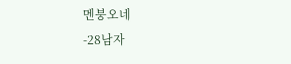멘붕오네
-28남자